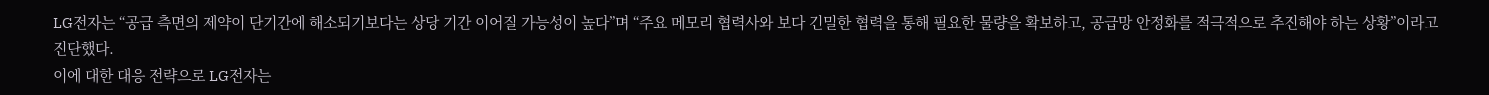LG전자는 “공급 측면의 제약이 단기간에 해소되기보다는 상당 기간 이어질 가능성이 높다”며 “주요 메모리 협력사와 보다 긴밀한 협력을 통해 필요한 물량을 확보하고, 공급망 안정화를 적극적으로 추진해야 하는 상황”이라고 진단했다.
이에 대한 대응 전략으로 LG전자는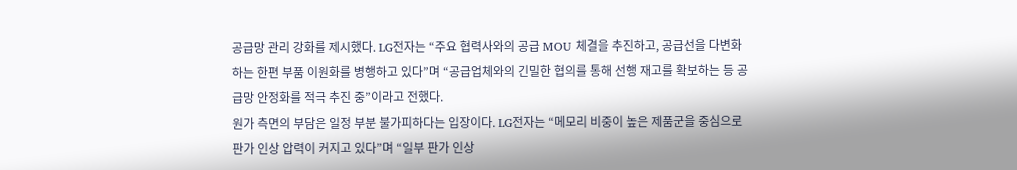공급망 관리 강화를 제시했다. LG전자는 “주요 협력사와의 공급 MOU 체결을 추진하고, 공급선을 다변화하는 한편 부품 이원화를 병행하고 있다”며 “공급업체와의 긴밀한 협의를 통해 선행 재고를 확보하는 등 공급망 안정화를 적극 추진 중”이라고 전했다.
원가 측면의 부담은 일정 부분 불가피하다는 입장이다. LG전자는 “메모리 비중이 높은 제품군을 중심으로 판가 인상 압력이 커지고 있다”며 “일부 판가 인상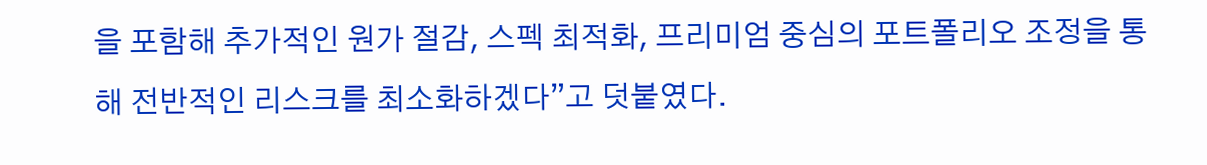을 포함해 추가적인 원가 절감, 스펙 최적화, 프리미엄 중심의 포트폴리오 조정을 통해 전반적인 리스크를 최소화하겠다”고 덧붙였다.